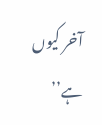آخر کیوں ہے’’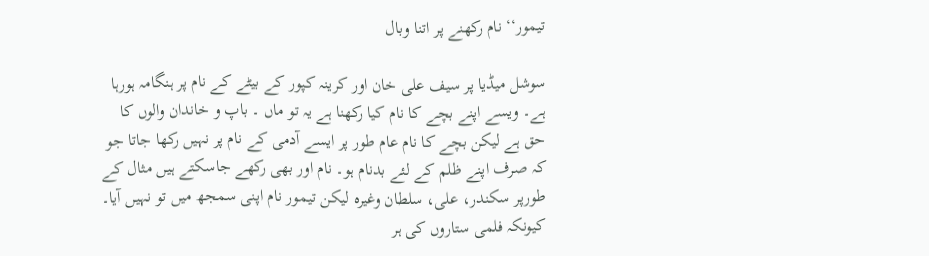تیمور‘‘ نام رکھنے پر اتنا وبال

سوشل میڈیا پر سیف علی خان اور کرینہ کپور کے بیٹے کے نام پر ہنگامہ ہورہا ہے۔ ویسے اپنے بچے کا نام کیا رکھنا ہے یہ تو ماں ۔ باپ و خاندان والوں کا حق ہے لیکن بچے کا نام عام طور پر ایسے آدمی کے نام پر نہیں رکھا جاتا جو کہ صرف اپنے ظلم کے لئے بدنام ہو۔ نام اور بھی رکھے جاسکتے ہیں مثال کے طورپر سکندر، علی، سلطان وغیرہ لیکن تیمور نام اپنی سمجھ میں تو نہیں آیا۔ کیونکہ فلمی ستاروں کی ہر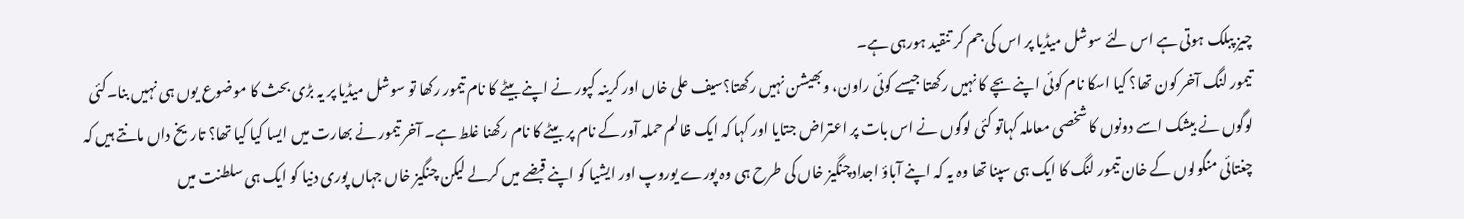چیز پبلک ہوتی ہے اس لئے سوشل میڈیا پر اس کی جم کر تنقید ہورہی ہے۔
تیمور لنگ آخر کون تھا؟ کیا اسکا نام کوئی اپنے بچے کا نہیں رکھتا جیسے کوئی راون، وبھیشن نہیں رکھتا؟سیف علی خاں اور کرینہ کپور نے اپنے بیٹے کا نام تیمور رکھا تو سوشل میڈیا پر یہ بڑی بحث کا موضوع یوں ہی نہیں بنا۔کئی لوگوں نے بیشک اسے دونوں کا شخصی معاملہ کہاتو کئی لوگوں نے اس بات پر اعتراض جتایا اور کہا کہ ایک ظالم حملہ آور کے نام پر بیٹے کا نام رکھنا غلط ہے۔ آخر تیمور نے بھارت میں ایسا کیا کیا تھا؟ تاریخ داں مانتے ہیں کہ چغتائی منگولوں کے خان تیمور لنگ کا ایک ہی سپنا تھا وہ یہ کہ اپنے آباؤ اجدادچنگیز خاں کی طرح ہی وہ پورے یوروپ اور ایشیا کو اپنے قبضے میں کرلے لیکن چنگیز خاں جہاں پوری دنیا کو ایک ہی سلطنت میں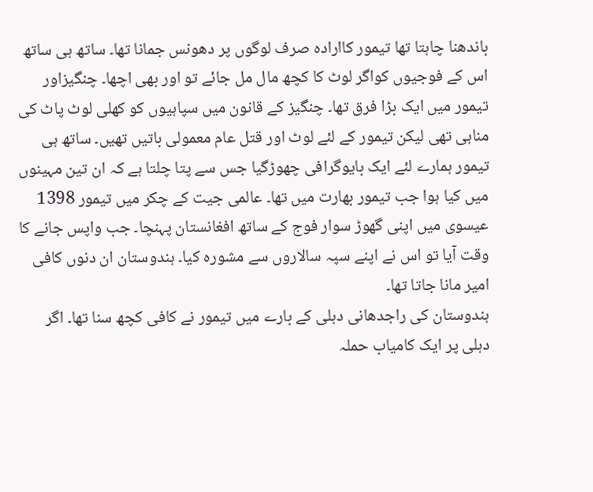باندھنا چاہتا تھا تیمور کاارادہ صرف لوگوں پر دھونس جمانا تھا۔ ساتھ ہی ساتھ اس کے فوجیوں کواگر لوٹ کا کچھ مال مل جائے تو اور بھی اچھا۔ چنگیزاور تیمور میں ایک بڑا فرق تھا۔ چنگیز کے قانون میں سپاہیوں کو کھلی لوٹ پاٹ کی مناہی تھی لیکن تیمور کے لئے لوٹ اور قتل عام معمولی باتیں تھیں۔ ساتھ ہی تیمور ہمارے لئے ایک بایوگرافی چھوڑگیا جس سے پتا چلتا ہے کہ ان تین مہینوں میں کیا ہوا جب تیمور بھارت میں تھا۔ عالمی جیت کے چکر میں تیمور 1398 عیسوی میں اپنی گھوڑ سوار فوج کے ساتھ افغانستان پہنچا۔ جب واپس جانے کا وقت آیا تو اس نے اپنے سپہ سالاروں سے مشورہ کیا۔ ہندوستان ان دنوں کافی امیر مانا جاتا تھا۔
ہندوستان کی راجدھانی دہلی کے بارے میں تیمور نے کافی کچھ سنا تھا۔ اگر دہلی پر ایک کامیاب حملہ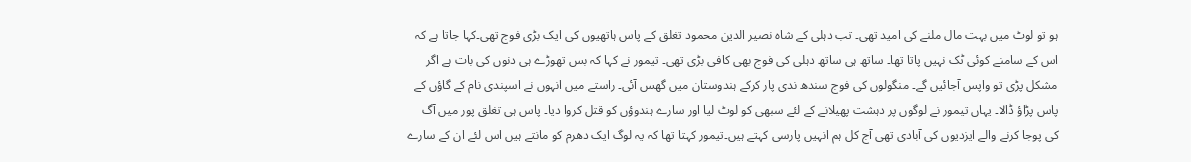ہو تو لوٹ میں بہت مال ملنے کی امید تھی۔ تب دہلی کے شاہ نصیر الدین محمود تغلق کے پاس ہاتھیوں کی ایک بڑی فوج تھی۔کہا جاتا ہے کہ اس کے سامنے کوئی ٹک نہیں پاتا تھا۔ ساتھ ہی ساتھ دہلی کی فوج بھی کافی بڑی تھی۔ تیمور نے کہا کہ بس تھوڑے ہی دنوں کی بات ہے اگر مشکل پڑی تو واپس آجائیں گے۔ منگولوں کی فوج سندھ ندی پار کرکے ہندوستان میں گھس آئی۔ راستے میں انہوں نے اسپندی نام کے گاؤں کے پاس پڑاؤ ڈالا۔ یہاں تیمور نے لوگوں پر دہشت پھیلانے کے لئے سبھی کو لوٹ لیا اور سارے ہندوؤں کو قتل کروا دیا۔ پاس ہی تغلق پور میں آگ کی پوجا کرنے والے ایزدیوں کی آبادی تھی آج کل ہم انہیں پارسی کہتے ہیں۔تیمور کہتا تھا کہ یہ لوگ ایک دھرم کو مانتے ہیں اس لئے ان کے سارے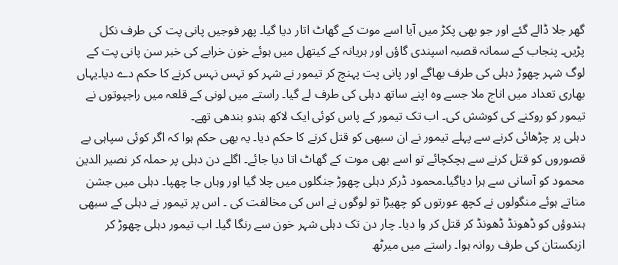گھر جلا ڈالے گئے اور جو بھی پکڑ میں آیا اسے موت کے گھاٹ اتار دیا گیا۔ پھر فوجیں پانی پت کی طرف نکل پڑیں۔ پنجاب کے سمانہ قصبہ اسپندی گاؤں اور ہریانہ کے کیتھل میں ہوئے خون خرابے کی خبر سن پانی پت کے لوگ شہر چھوڑ دہلی کی طرف بھاگے اور پانی پت پہنچ کر تیمور نے شہر کو تہس نہس کرنے کا حکم دے دیا۔یہاں بھاری تعداد میں اناج ملا جسے وہ اپنے ساتھ دہلی کی طرف لے گیا۔ راستے میں لونی کے قلعہ میں راجپوتوں نے تیمور کو روکنے کی کوشش کی۔ اب تک تیمور کے پاس کوئی ایک لاکھ ہندو بندھی تھے۔
دہلی پر چڑھائی کرنے سے پہلے تیمور نے ان سبھی کو قتل کرنے کا حکم دیا۔ یہ بھی حکم ہوا کہ اگر کوئی سپاہی بے قصوروں کو قتل کرنے سے ہچکچائے تو اسے بھی موت کے گھاٹ اتا دیا جائے۔ اگلے دن دہلی پر حملہ کر نصیر الدین محمود کو آسانی سے ہرا دیاگیا۔محمود ڈرکر دہلی چھوڑ جنگلوں میں چلا گیا اور وہاں جا چھپا۔ دہلی میں جشن مناتے ہوئے منگولوں نے کچھ عورتوں کو چھیڑا تو لوگوں نے اس کی مخالفت کی ۔ اس پر تیمور نے دہلی کے سبھی ہندوؤں کو ڈھونڈ ڈھونڈ کر قتل کر وا دیا۔ چار دن تک دہلی شہر خون سے رنگا گیا۔ اب تیمور دہلی چھوڑ کر ازبکستان کی طرف روانہ ہوا۔ راستے میں میرٹھ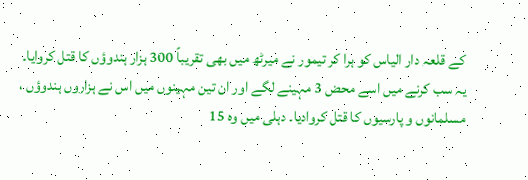کے قلعہ دار الیاس کو ہرا کر تیمور نے میرٹھ میں بھی تقریباً 300 ہزار ہندوؤں کا قتل کروایا۔ یہ سب کرنے میں اسے محض 3 مہینے لگے اور ان تین مہینوں میں اس نے ہزاروں ہندوؤں ، مسلمانوں و پارسیوں کا قتل کروادیا۔ دہلی میں وہ 15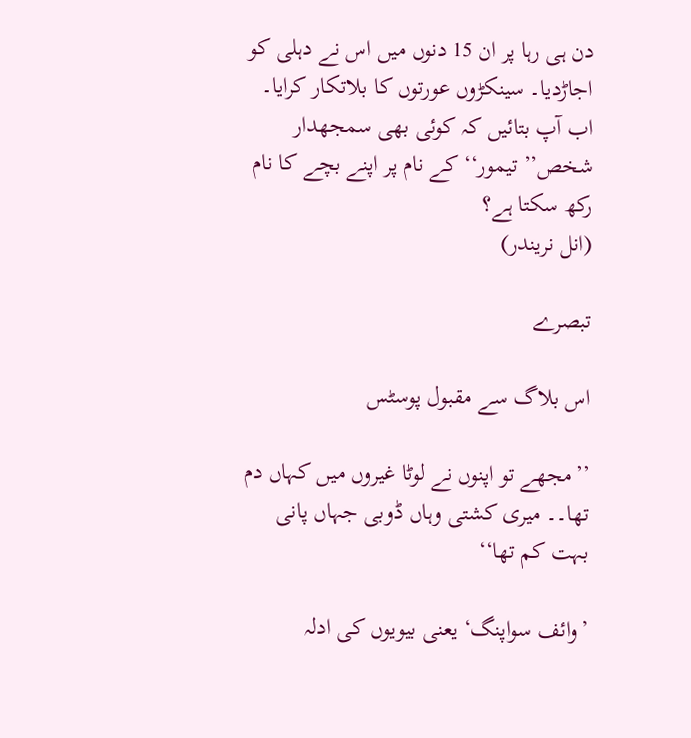دن ہی رہا پر ان 15 دنوں میں اس نے دہلی کو اجاڑدیا۔ سینکڑوں عورتوں کا بلاتکار کرایا۔ اب آپ بتائیں کہ کوئی بھی سمجھدار شخص’’ تیمور‘‘ کے نام پر اپنے بچے کا نام رکھ سکتا ہے؟
(انل نریندر)

تبصرے

اس بلاگ سے مقبول پوسٹس

’’مجھے تو اپنوں نے لوٹا غیروں میں کہاں دم تھا۔۔ میری کشتی وہاں ڈوبی جہاں پانی بہت کم تھا‘‘

’وائف سواپنگ‘ یعنی بیویوں کی ادلہ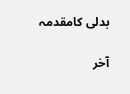بدلی کامقدمہ

آخر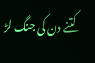کتنے دن کی جنگ لڑ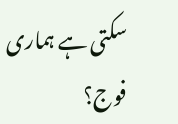سکتی ہے ہماری فوج؟